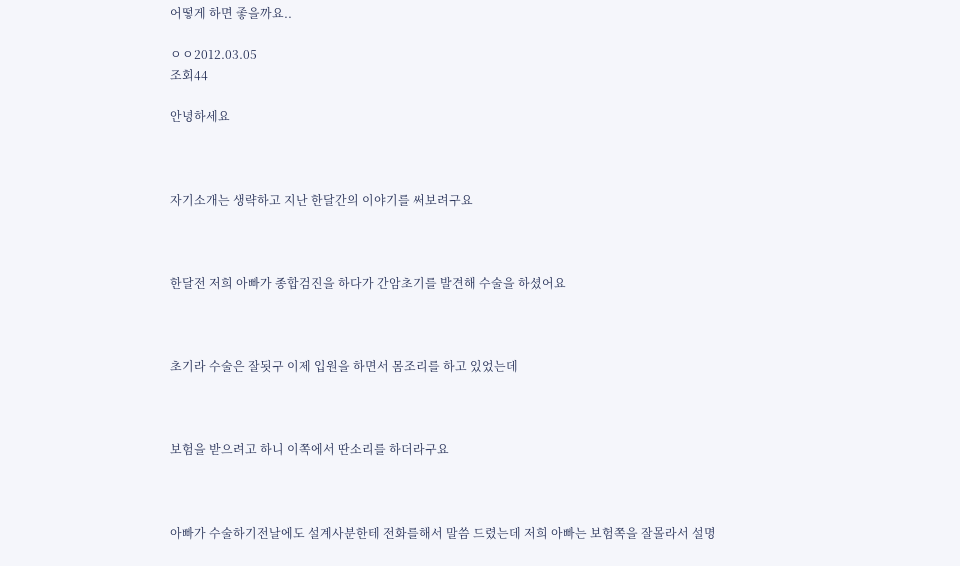어떻게 하면 좋을까요..

ㅇㅇ2012.03.05
조회44

안녕하세요



자기소개는 생략하고 지난 한달간의 이야기를 써보려구요



한달전 저희 아빠가 종합검진을 하다가 간암초기를 발견해 수술을 하셨어요



초기라 수술은 잘됫구 이제 입원을 하면서 몸조리를 하고 있었는데



보험을 받으려고 하니 이쪽에서 딴소리를 하더라구요



아빠가 수술하기전날에도 설계사분한테 전화를해서 말씀 드렸는데 저희 아빠는 보험쪽을 잘몰라서 설명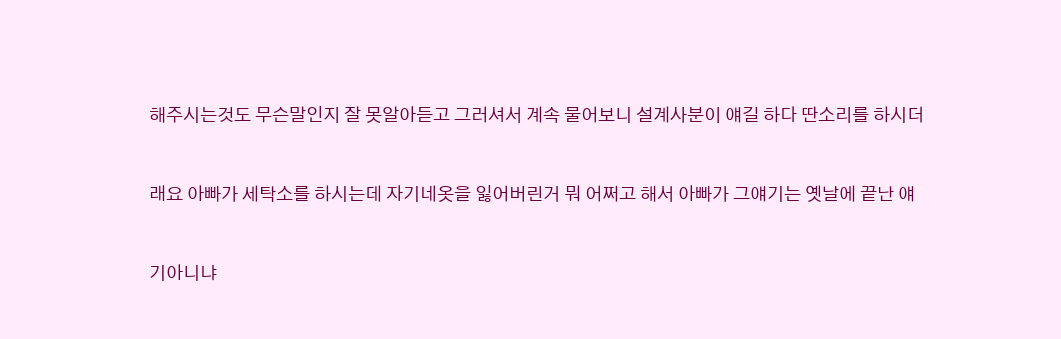해주시는것도 무슨말인지 잘 못알아듣고 그러셔서 계속 물어보니 설계사분이 얘길 하다 딴소리를 하시더



래요 아빠가 세탁소를 하시는데 자기네옷을 잃어버린거 뭐 어쩌고 해서 아빠가 그얘기는 옛날에 끝난 얘



기아니냐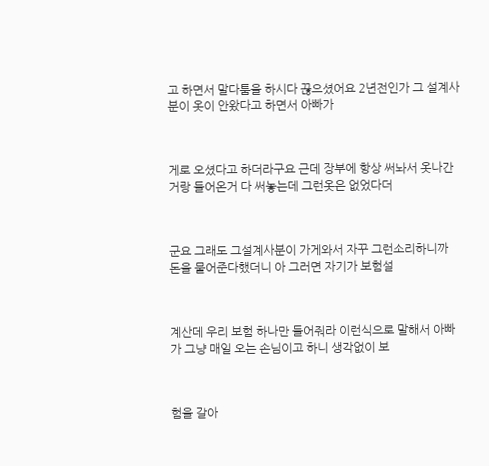고 하면서 말다툼을 하시다 끊으셨어요 2년전인가 그 설계사분이 옷이 안왔다고 하면서 아빠가



게로 오셨다고 하더라구요 근데 장부에 항상 써놔서 옷나간거랑 들어온거 다 써놓는데 그런옷은 없었다더



군요 그래도 그설계사분이 가게와서 자꾸 그런소리하니까 돈을 물어준다했더니 아 그러면 자기가 보험설



계산데 우리 보험 하나만 들어줘라 이런식으로 말해서 아빠가 그냥 매일 오는 손님이고 하니 생각없이 보



험을 갈아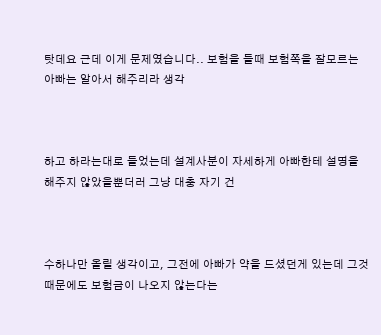탓데요 근데 이게 문제였습니다.. 보험을 들때 보험쪽을 잘모르는 아빠는 알아서 해주리라 생각



하고 하라는대로 들었는데 설계사분이 자세하게 아빠한테 설명을 해주지 않았을뿐더러 그냥 대충 자기 건



수하나만 올릴 생각이고, 그전에 아빠가 약을 드셨던게 있는데 그것때문에도 보험금이 나오지 않는다는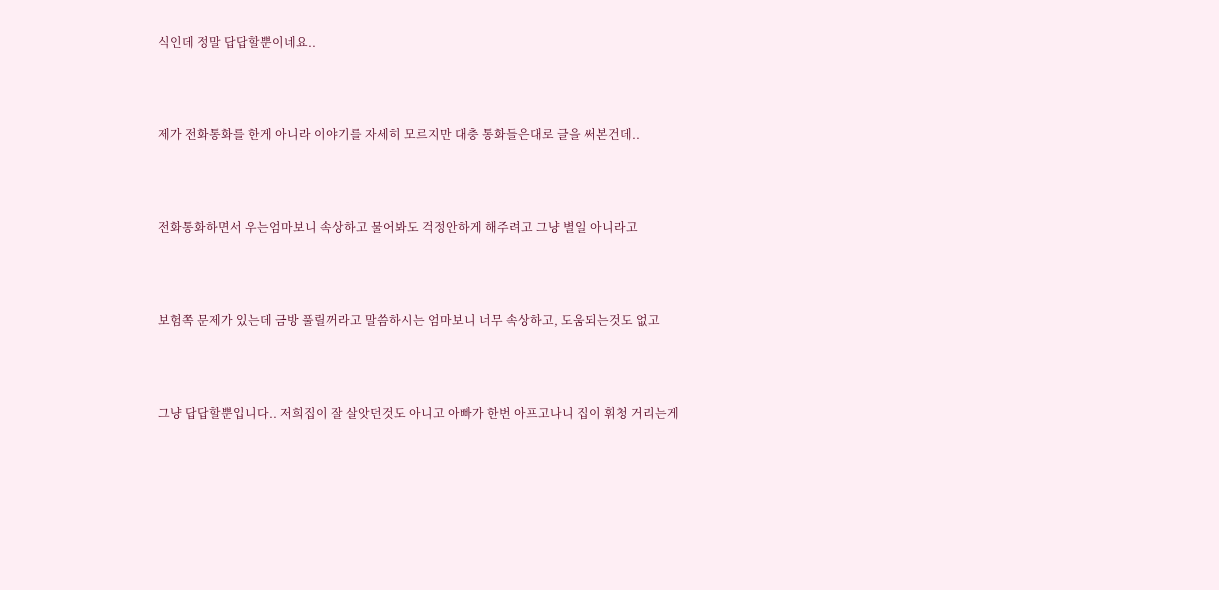식인데 정말 답답할뿐이네요..



제가 전화통화를 한게 아니라 이야기를 자세히 모르지만 대충 통화들은대로 글을 써본건데..



전화통화하면서 우는엄마보니 속상하고 물어봐도 걱정안하게 해주려고 그냥 별일 아니라고



보험쪽 문제가 있는데 금방 풀릴꺼라고 말씀하시는 엄마보니 너무 속상하고, 도움되는것도 없고



그냥 답답할뿐입니다.. 저희집이 잘 살앗던것도 아니고 아빠가 한번 아프고나니 집이 휘청 거리는게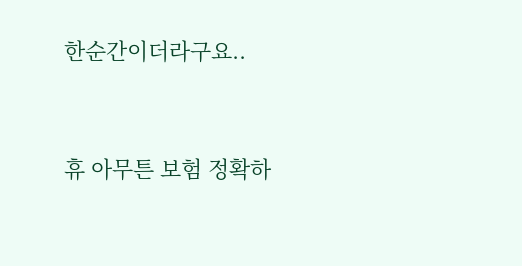한순간이더라구요..



휴 아무튼 보험 정확하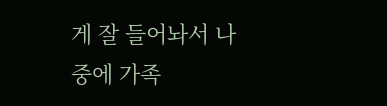게 잘 들어놔서 나중에 가족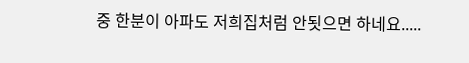중 한분이 아파도 저희집처럼 안됫으면 하네요.....